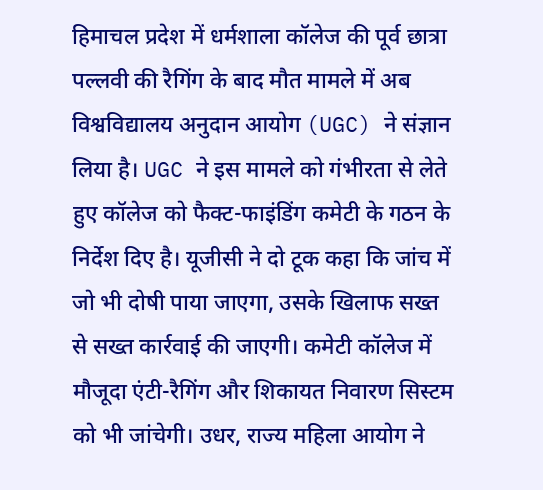हिमाचल प्रदेश में धर्मशाला कॉलेज की पूर्व छात्रा पल्लवी की रैगिंग के बाद मौत मामले में अब विश्वविद्यालय अनुदान आयोग (UGC) ने संज्ञान लिया है। UGC ने इस मामले को गंभीरता से लेते हुए कॉलेज को फैक्ट-फाइंडिंग कमेटी के गठन के निर्देश दिए है। यूजीसी ने दो टूक कहा कि जांच में जो भी दोषी पाया जाएगा, उसके खिलाफ सख्त से सख्त कार्रवाई की जाएगी। कमेटी कॉलेज में मौजूदा एंटी-रैगिंग और शिकायत निवारण सिस्टम को भी जांचेगी। उधर, राज्य महिला आयोग ने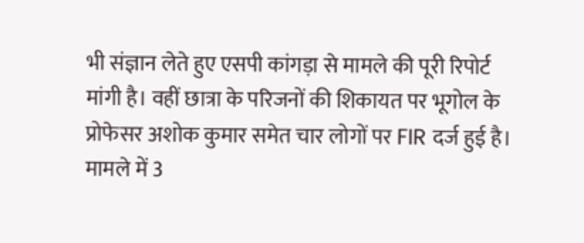भी संज्ञान लेते हुए एसपी कांगड़ा से मामले की पूरी रिपोर्ट मांगी है। वहीं छात्रा के परिजनों की शिकायत पर भूगोल के प्रोफेसर अशोक कुमार समेत चार लोगों पर FIR दर्ज हुई है। मामले में 3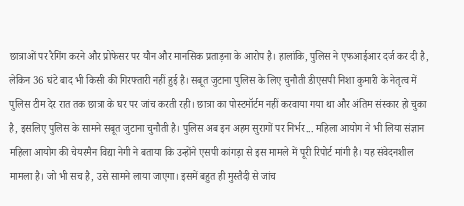छात्राओं पर रैगिंग करने और प्रोफेसर पर यौन और मानसिक प्रताड़ना के आरोप है। हालांकि, पुलिस ने एफआईआर दर्ज कर दी है, लेकिन 36 घंटे बाद भी किसी की गिरफ्तारी नहीं हुई है। सबूत जुटाना पुलिस के लिए चुनौती डीएसपी निशा कुमारी के नेतृत्व में पुलिस टीम देर रात तक छात्रा के घर पर जांच करती रही। छात्रा का पोस्टमॉर्टम नहीं करवाया गया था और अंतिम संस्कार हो चुका है, इसलिए पुलिस के सामने सबूत जुटाना चुनौती है। पुलिस अब इन अहम सुरागों पर निर्भर... महिला आयोग ने भी लिया संज्ञान महिला आयोग की चेयरमैन विद्या नेगी ने बताया कि उन्होंने एसपी कांगड़ा से इस मामले में पूरी रिपोर्ट मांगी है। यह संवेदनशील मामला है। जो भी सच है, उसे सामने लाया जाएगा। इसमें बहुत ही मुस्तैदी से जांच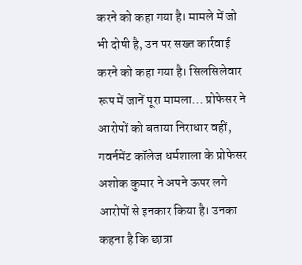करने को कहा गया है। मामले में जो भी दोषी है, उन पर सख्त कार्रवाई करने को कहा गया है। सिलसिलेवार रूप में जानें पूरा मामला... प्रोफेसर ने आरोपों को बताया निराधार वहीं, गवर्नमेंट कॉलेज धर्मशाला के प्रोफेसर अशोक कुमार ने अपने ऊपर लगे आरोपों से इनकार किया है। उनका कहना है कि छात्रा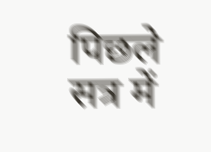पिछले सत्र में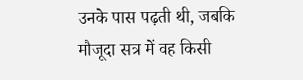उनके पास पढ़ती थी, जबकि मौजूदा सत्र में वह किसी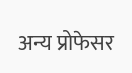अन्य प्रोफेसर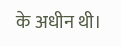के अधीन थी।